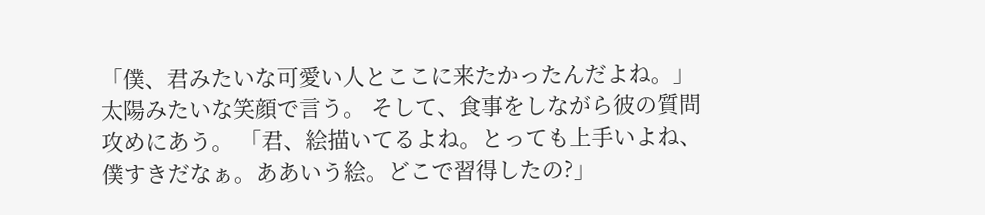「僕、君みたいな可愛い人とここに来たかったんだよね。」 太陽みたいな笑顔で言う。 そして、食事をしながら彼の質問攻めにあう。 「君、絵描いてるよね。とっても上手いよね、僕すきだなぁ。ああいう絵。どこで習得したの?」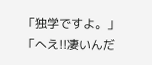「独学ですよ。」 「へえ!!凄いんだ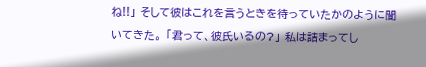ね!!」 そして彼はこれを言うときを待っていたかのように聞いてきた。 「君って、彼氏いるの?」 私は詰まってし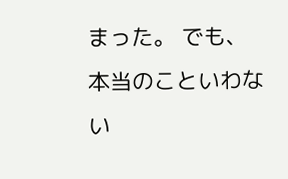まった。 でも、本当のこといわない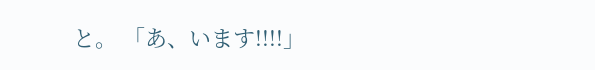と。 「あ、います!!!!」